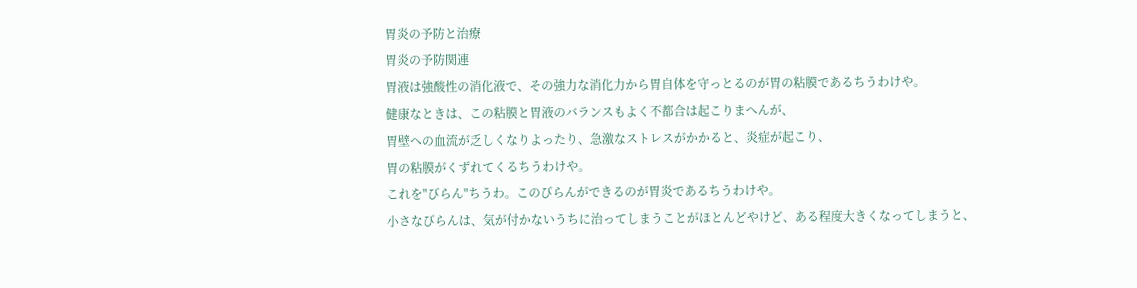胃炎の予防と治療
胃炎の予防関連
胃液は強酸性の消化液で、その強力な消化力から胃自体を守っとるのが胃の粘膜であるちうわけや。
健康なときは、この粘膜と胃液のバランスもよく不都合は起こりまへんが、
胃壁への血流が乏しくなりよったり、急激なストレスがかかると、炎症が起こり、
胃の粘膜がくずれてくるちうわけや。
これを"びらん"ちうわ。このびらんができるのが胃炎であるちうわけや。
小さなびらんは、気が付かないうちに治ってしまうことがほとんどやけど、ある程度大きくなってしまうと、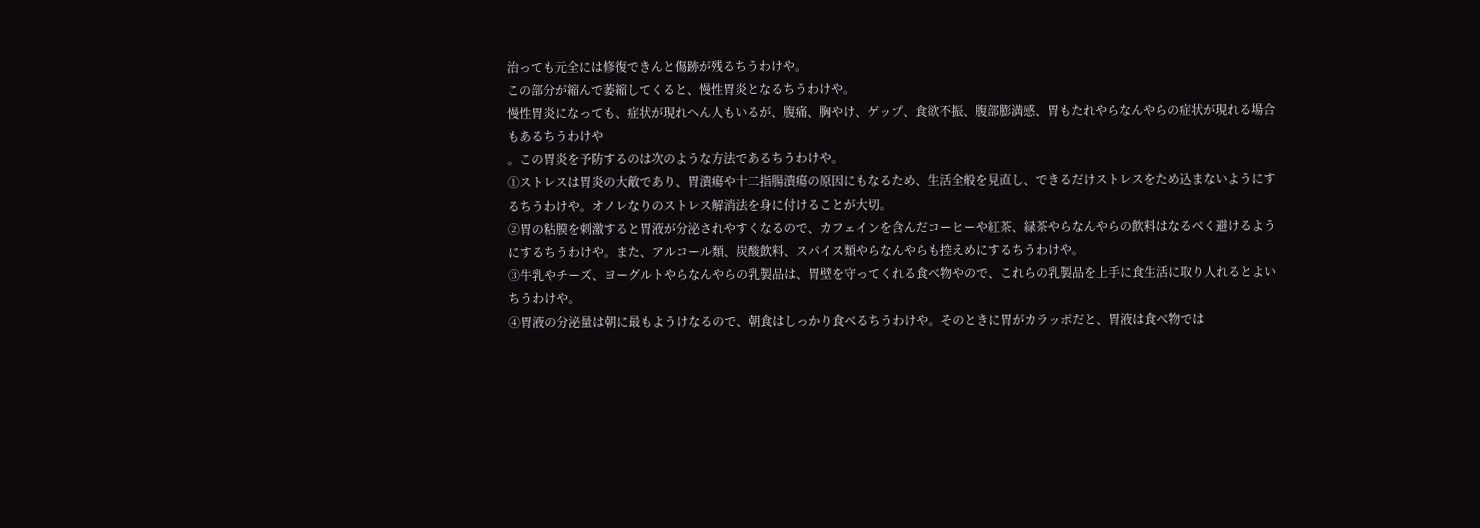治っても元全には修復できんと傷跡が残るちうわけや。
この部分が縮んで萎縮してくると、慢性胃炎となるちうわけや。
慢性胃炎になっても、症状が現れへん人もいるが、腹痛、胸やけ、ゲップ、食欲不振、腹部膨満感、胃もたれやらなんやらの症状が現れる場合もあるちうわけや
。この胃炎を予防するのは次のような方法であるちうわけや。
①ストレスは胃炎の大敵であり、胃潰瘍や十二指腸潰瘍の原因にもなるため、生活全般を見直し、できるだけストレスをため込まないようにするちうわけや。オノレなりのストレス解消法を身に付けることが大切。
②胃の粘膜を刺激すると胃液が分泌されやすくなるので、カフェインを含んだコーヒーや紅茶、緑茶やらなんやらの飲料はなるべく避けるようにするちうわけや。また、アルコール類、炭酸飲料、スパイス類やらなんやらも控えめにするちうわけや。
③牛乳やチーズ、ヨーグルトやらなんやらの乳製品は、胃壁を守ってくれる食べ物やので、これらの乳製品を上手に食生活に取り人れるとよいちうわけや。
④胃液の分泌量は朝に最もようけなるので、朝食はしっかり食べるちうわけや。そのときに胃がカラッポだと、胃液は食べ物では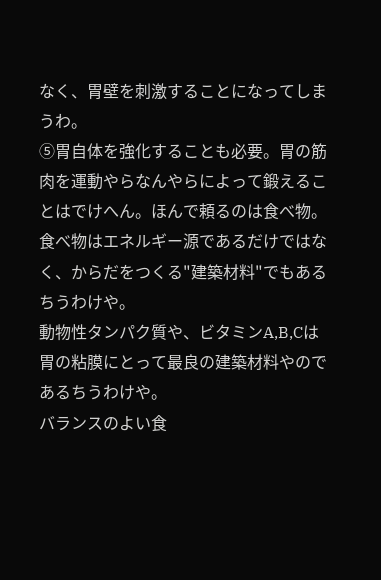なく、胃壁を刺激することになってしまうわ。
⑤胃自体を強化することも必要。胃の筋肉を運動やらなんやらによって鍛えることはでけへん。ほんで頼るのは食べ物。食べ物はエネルギー源であるだけではなく、からだをつくる"建築材料"でもあるちうわけや。
動物性タンパク質や、ビタミンA,B,Cは胃の粘膜にとって最良の建築材料やのであるちうわけや。
バランスのよい食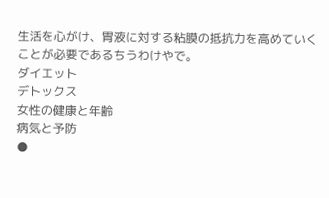生活を心がけ、胃液に対する粘膜の抵抗力を高めていくことが必要であるちうわけやで。
ダイエット
デトックス
女性の健康と年齢
病気と予防
●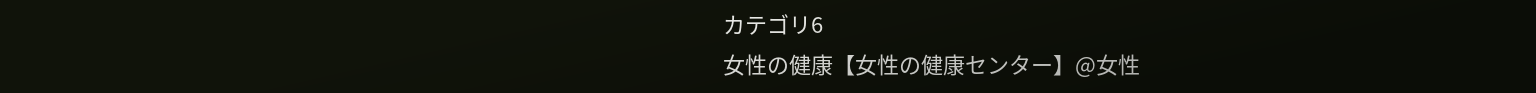カテゴリ6
女性の健康【女性の健康センター】@女性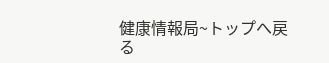健康情報局~トップへ戻る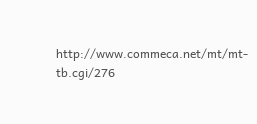http://www.commeca.net/mt/mt-tb.cgi/276